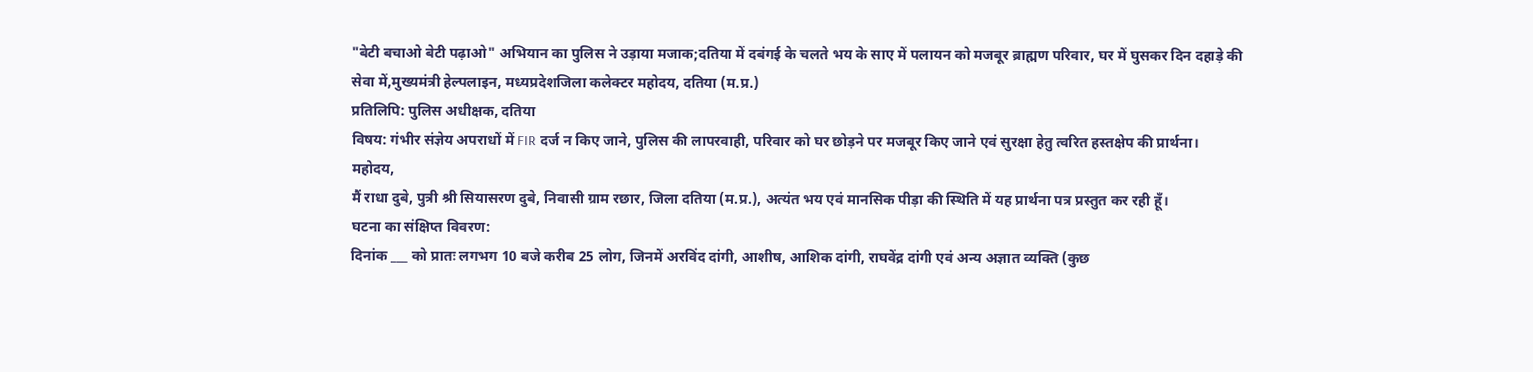"बेटी बचाओ बेटी पढ़ाओ" अभियान का पुलिस ने उड़ाया मजाक;दतिया में दबंगई के चलते भय के साए में पलायन को मजबूर ब्राह्मण परिवार, घर में घुसकर दिन दहाड़े की
सेवा में,मुख्यमंत्री हेल्पलाइन, मध्यप्रदेशजिला कलेक्टर महोदय, दतिया (म.प्र.)
प्रतिलिपि: पुलिस अधीक्षक, दतिया
विषय: गंभीर संज्ञेय अपराधों में FIR दर्ज न किए जाने, पुलिस की लापरवाही, परिवार को घर छोड़ने पर मजबूर किए जाने एवं सुरक्षा हेतु त्वरित हस्तक्षेप की प्रार्थना।
महोदय,
मैं राधा दुबे, पुत्री श्री सियासरण दुबे, निवासी ग्राम रछार, जिला दतिया (म.प्र.), अत्यंत भय एवं मानसिक पीड़ा की स्थिति में यह प्रार्थना पत्र प्रस्तुत कर रही हूँ।
घटना का संक्षिप्त विवरण:
दिनांक ___ को प्रातः लगभग 10 बजे करीब 25 लोग, जिनमें अरविंद दांगी, आशीष, आशिक दांगी, राघवेंद्र दांगी एवं अन्य अज्ञात व्यक्ति (कुछ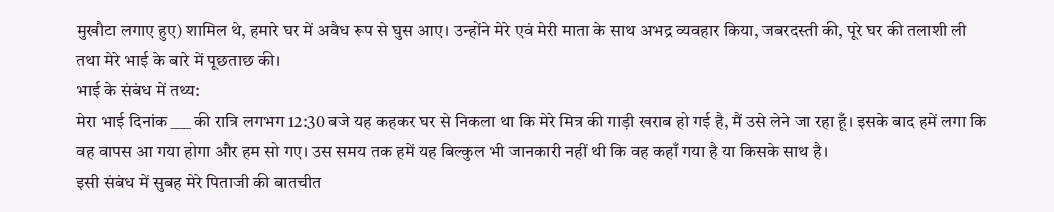मुखौटा लगाए हुए) शामिल थे, हमारे घर में अवैध रूप से घुस आए। उन्होंने मेरे एवं मेरी माता के साथ अभद्र व्यवहार किया, जबरदस्ती की, पूरे घर की तलाशी ली तथा मेरे भाई के बारे में पूछताछ की।
भाई के संबंध में तथ्य:
मेरा भाई दिनांक ___ की रात्रि लगभग 12:30 बजे यह कहकर घर से निकला था कि मेरे मित्र की गाड़ी खराब हो गई है, मैं उसे लेने जा रहा हूँ। इसके बाद हमें लगा कि वह वापस आ गया होगा और हम सो गए। उस समय तक हमें यह बिल्कुल भी जानकारी नहीं थी कि वह कहाँ गया है या किसके साथ है।
इसी संबंध में सुबह मेरे पिताजी की बातचीत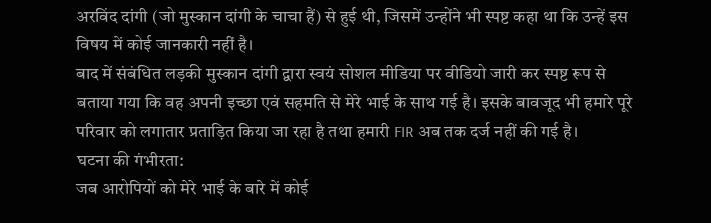अरविंद दांगी (जो मुस्कान दांगी के चाचा हैं) से हुई थी, जिसमें उन्होंने भी स्पष्ट कहा था कि उन्हें इस विषय में कोई जानकारी नहीं है।
बाद में संबंधित लड़की मुस्कान दांगी द्वारा स्वयं सोशल मीडिया पर वीडियो जारी कर स्पष्ट रूप से बताया गया कि वह अपनी इच्छा एवं सहमति से मेरे भाई के साथ गई है। इसके बावजूद भी हमारे पूरे परिवार को लगातार प्रताड़ित किया जा रहा है तथा हमारी FIR अब तक दर्ज नहीं की गई है।
घटना की गंभीरता:
जब आरोपियों को मेरे भाई के बारे में कोई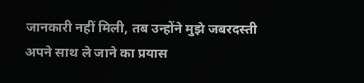जानकारी नहीं मिली, तब उन्होंने मुझे जबरदस्ती अपने साथ ले जाने का प्रयास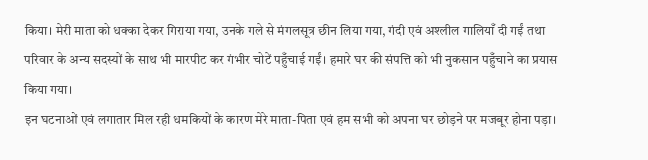किया। मेरी माता को धक्का देकर गिराया गया, उनके गले से मंगलसूत्र छीन लिया गया, गंदी एवं अश्लील गालियाँ दी गईं तथा परिवार के अन्य सदस्यों के साथ भी मारपीट कर गंभीर चोटें पहुँचाई गईं। हमारे घर की संपत्ति को भी नुकसान पहुँचाने का प्रयास किया गया।
इन घटनाओं एवं लगातार मिल रही धमकियों के कारण मेरे माता-पिता एवं हम सभी को अपना घर छोड़ने पर मजबूर होना पड़ा।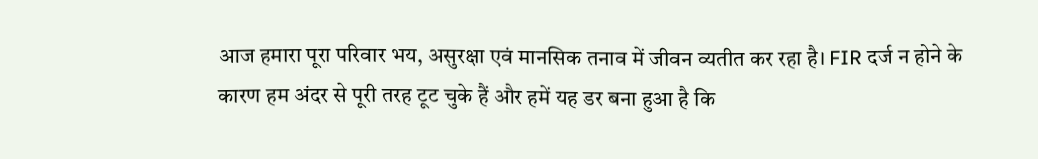आज हमारा पूरा परिवार भय, असुरक्षा एवं मानसिक तनाव में जीवन व्यतीत कर रहा है। FIR दर्ज न होने के कारण हम अंदर से पूरी तरह टूट चुके हैं और हमें यह डर बना हुआ है कि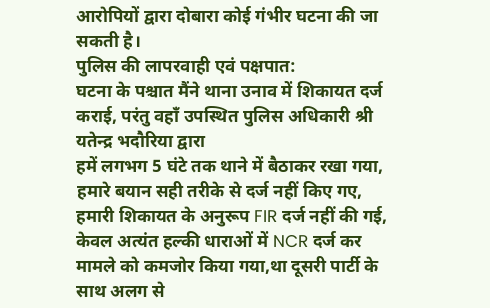आरोपियों द्वारा दोबारा कोई गंभीर घटना की जा सकती है।
पुलिस की लापरवाही एवं पक्षपात:
घटना के पश्चात मैंने थाना उनाव में शिकायत दर्ज कराई, परंतु वहाँ उपस्थित पुलिस अधिकारी श्री यतेन्द्र भदौरिया द्वारा
हमें लगभग 5 घंटे तक थाने में बैठाकर रखा गया,
हमारे बयान सही तरीके से दर्ज नहीं किए गए,
हमारी शिकायत के अनुरूप FIR दर्ज नहीं की गई,
केवल अत्यंत हल्की धाराओं में NCR दर्ज कर मामले को कमजोर किया गया,था दूसरी पार्टी के साथ अलग से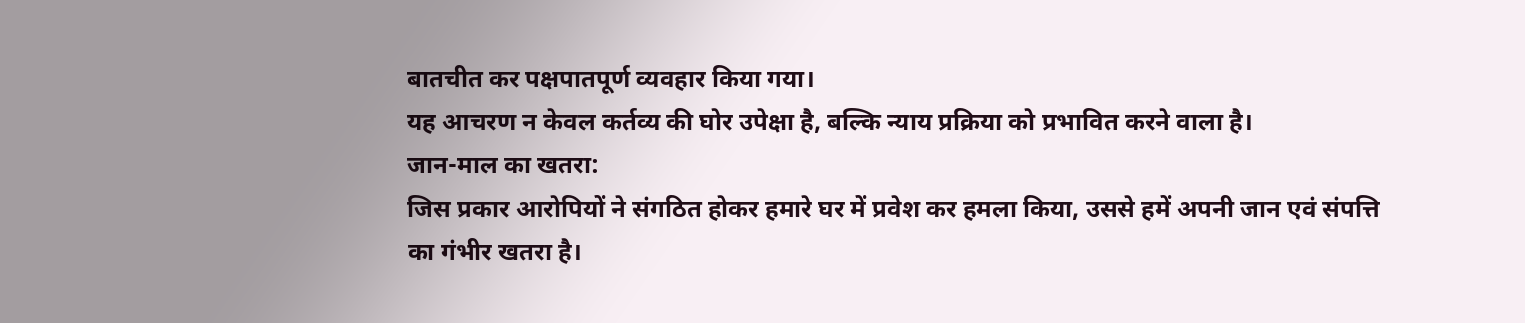बातचीत कर पक्षपातपूर्ण व्यवहार किया गया।
यह आचरण न केवल कर्तव्य की घोर उपेक्षा है, बल्कि न्याय प्रक्रिया को प्रभावित करने वाला है।
जान-माल का खतरा:
जिस प्रकार आरोपियों ने संगठित होकर हमारे घर में प्रवेश कर हमला किया, उससे हमें अपनी जान एवं संपत्ति का गंभीर खतरा है।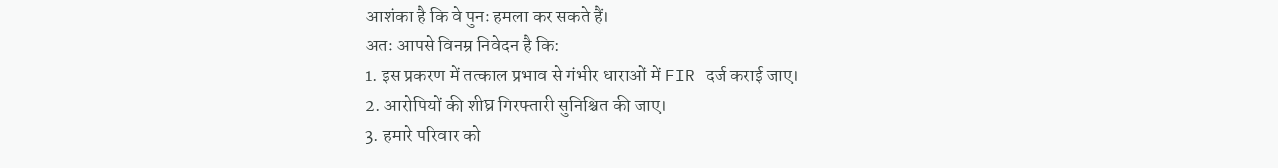आशंका है कि वे पुनः हमला कर सकते हैं।
अतः आपसे विनम्र निवेदन है कि:
1. इस प्रकरण में तत्काल प्रभाव से गंभीर धाराओं में FIR दर्ज कराई जाए।
2. आरोपियों की शीघ्र गिरफ्तारी सुनिश्चित की जाए।
3. हमारे परिवार को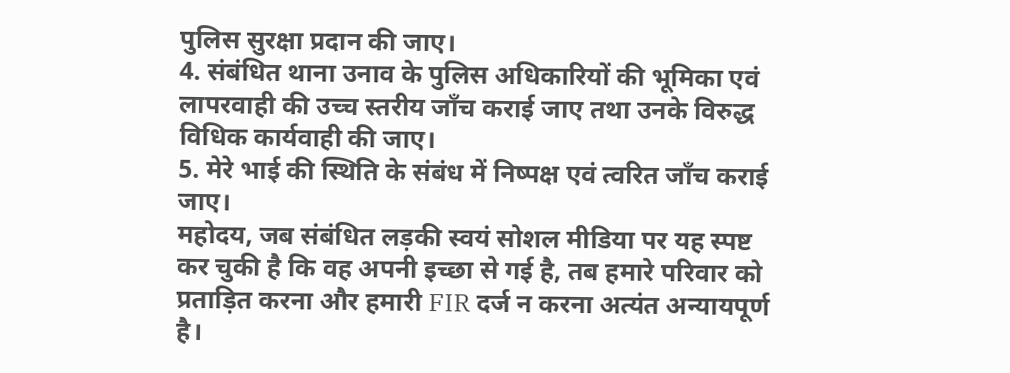पुलिस सुरक्षा प्रदान की जाए।
4. संबंधित थाना उनाव के पुलिस अधिकारियों की भूमिका एवं लापरवाही की उच्च स्तरीय जाँच कराई जाए तथा उनके विरुद्ध विधिक कार्यवाही की जाए।
5. मेरे भाई की स्थिति के संबंध में निष्पक्ष एवं त्वरित जाँच कराई जाए।
महोदय, जब संबंधित लड़की स्वयं सोशल मीडिया पर यह स्पष्ट कर चुकी है कि वह अपनी इच्छा से गई है, तब हमारे परिवार को प्रताड़ित करना और हमारी FIR दर्ज न करना अत्यंत अन्यायपूर्ण है।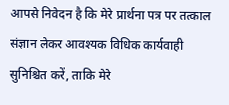आपसे निवेदन है कि मेरे प्रार्थना पत्र पर तत्काल संज्ञान लेकर आवश्यक विधिक कार्यवाही सुनिश्चित करें, ताकि मेरे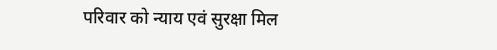परिवार को न्याय एवं सुरक्षा मिल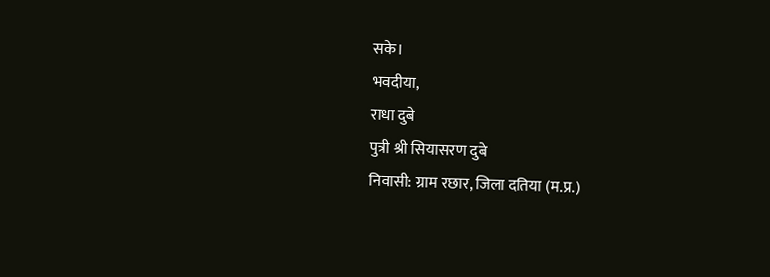सके।
भवदीया,
राधा दुबे
पुत्री श्री सियासरण दुबे
निवासी: ग्राम रछार, जिला दतिया (म.प्र.)